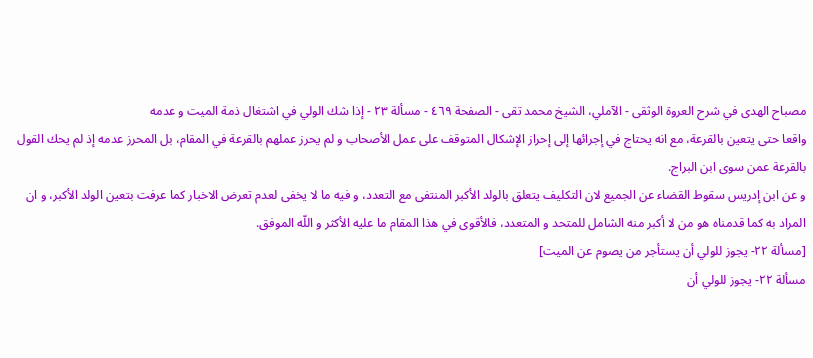مصباح الهدى في شرح العروة الوثقى - الآملي، الشيخ محمد تقى - الصفحة ٤٦٩ - مسألة ٢٣ - إذا شك الولي في اشتغال ذمة الميت و عدمه
واقعا حتى يتعين بالقرعة، مع انه يحتاج في إجرائها إلى إحراز الإشكال المتوقف على عمل الأصحاب و لم يحرز عملهم بالقرعة في المقام، بل المحرز عدمه إذ لم يحك القول بالقرعة عمن سوى ابن البراج.
و عن ابن إدريس سقوط القضاء عن الجميع لان التكليف يتعلق بالولد الأكبر المنتفى مع التعدد، و فيه ما لا يخفى لعدم تعرض الاخبار كما عرفت بتعين الولد الأكبر، و ان المراد به كما قدمناه هو من لا أكبر منه الشامل للمتحد و المتعدد، فالأقوى في هذا المقام ما عليه الأكثر و اللّه الموفق.
[مسألة ٢٢- يجوز للولي أن يستأجر من يصوم عن الميت]
مسألة ٢٢- يجوز للولي أن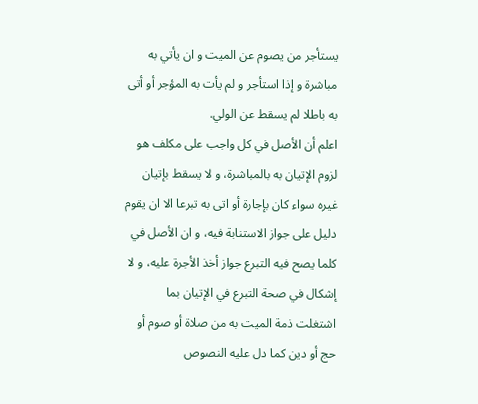يستأجر من يصوم عن الميت و ان يأتي به مباشرة و إذا استأجر و لم يأت به المؤجر أو أتى به باطلا لم يسقط عن الولي.
اعلم أن الأصل في كل واجب على مكلف هو لزوم الإتيان به بالمباشرة، و لا يسقط بإتيان غيره سواء كان بإجارة أو اتى به تبرعا الا ان يقوم دليل على جواز الاستنابة فيه، و ان الأصل في كلما يصح فيه التبرع جواز أخذ الأجرة عليه، و لا إشكال في صحة التبرع في الإتيان بما اشتغلت ذمة الميت به من صلاة أو صوم أو حج أو دين كما دل عليه النصوص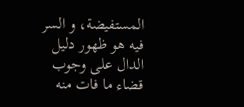المستفيضة، و السر فيه هو ظهور دليل الدال على وجوب قضاء ما فات منه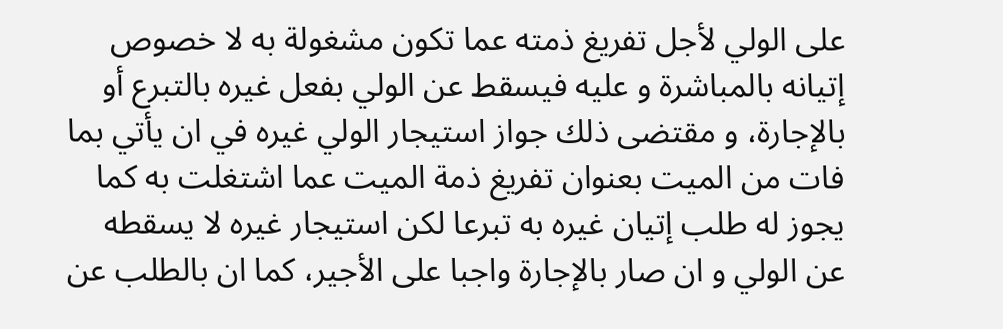على الولي لأجل تفريغ ذمته عما تكون مشغولة به لا خصوص إتيانه بالمباشرة و عليه فيسقط عن الولي بفعل غيره بالتبرع أو بالإجارة، و مقتضى ذلك جواز استيجار الولي غيره في ان يأتي بما فات من الميت بعنوان تفريغ ذمة الميت عما اشتغلت به كما يجوز له طلب إتيان غيره به تبرعا لكن استيجار غيره لا يسقطه عن الولي و ان صار بالإجارة واجبا على الأجير، كما ان بالطلب عن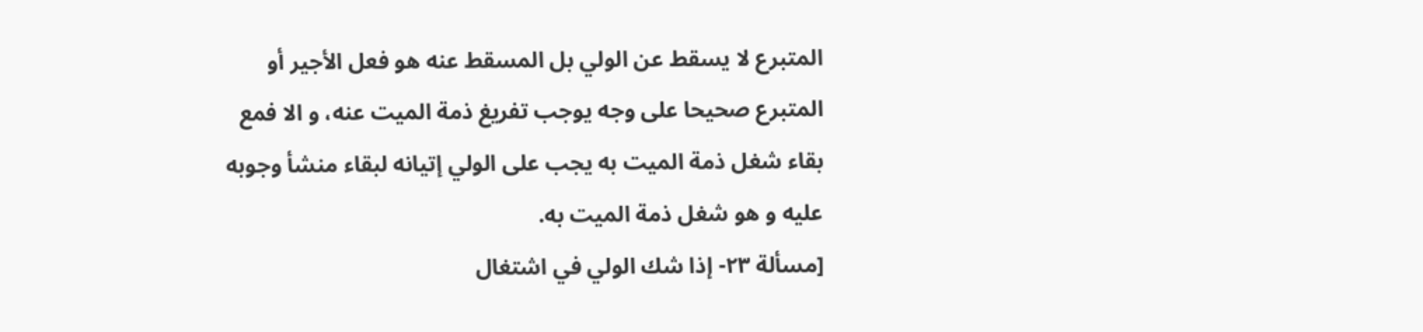المتبرع لا يسقط عن الولي بل المسقط عنه هو فعل الأجير أو المتبرع صحيحا على وجه يوجب تفريغ ذمة الميت عنه، و الا فمع بقاء شغل ذمة الميت به يجب على الولي إتيانه لبقاء منشأ وجوبه عليه و هو شغل ذمة الميت به.
[مسألة ٢٣- إذا شك الولي في اشتغال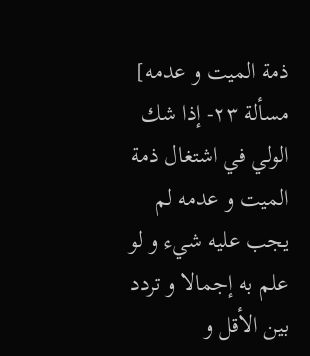ذمة الميت و عدمه]
مسألة ٢٣- إذا شك الولي في اشتغال ذمة الميت و عدمه لم يجب عليه شيء و لو علم به إجمالا و تردد بين الأقل و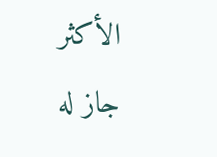الأكثر جاز له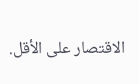الاقتصار على الأقل.